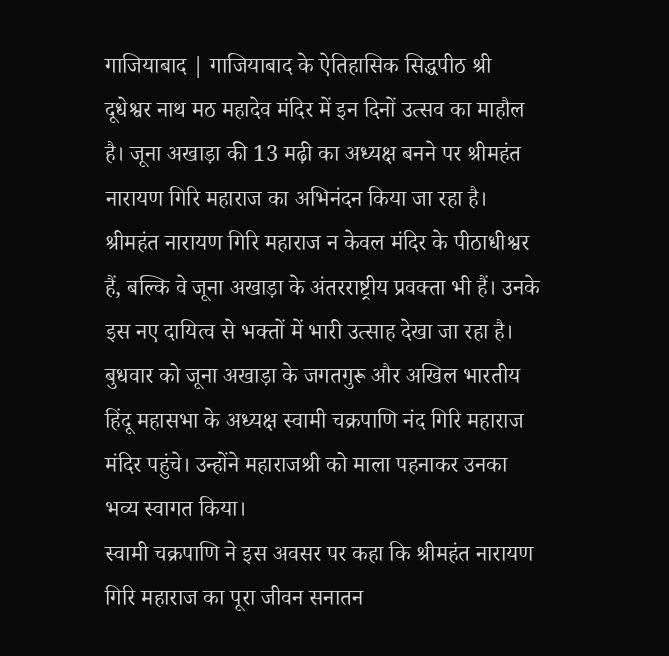गाजियाबाद | गाजियाबाद के ऐतिहासिक सिद्धपीठ श्री दूधेश्वर नाथ मठ महादेव मंदिर में इन दिनों उत्सव का माहौल है। जूना अखाड़ा की 13 मढ़ी का अध्यक्ष बनने पर श्रीमहंत नारायण गिरि महाराज का अभिनंदन किया जा रहा है।
श्रीमहंत नारायण गिरि महाराज न केवल मंदिर के पीठाधीश्वर हैं, बल्कि वे जूना अखाड़ा के अंतरराष्ट्रीय प्रवक्ता भी हैं। उनके इस नए दायित्व से भक्तों में भारी उत्साह देखा जा रहा है।
बुधवार को जूना अखाड़ा के जगतगुरू और अखिल भारतीय हिंदू महासभा के अध्यक्ष स्वामी चक्रपाणि नंद गिरि महाराज मंदिर पहुंचे। उन्होंने महाराजश्री को माला पहनाकर उनका भव्य स्वागत किया।
स्वामी चक्रपाणि ने इस अवसर पर कहा कि श्रीमहंत नारायण गिरि महाराज का पूरा जीवन सनातन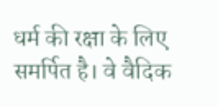धर्म की रक्षा के लिए समर्पित है। वे वैदिक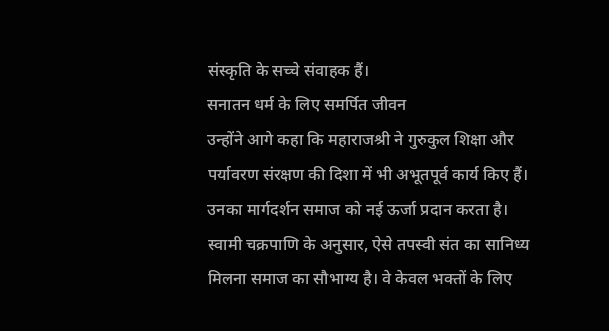संस्कृति के सच्चे संवाहक हैं।
सनातन धर्म के लिए समर्पित जीवन
उन्होंने आगे कहा कि महाराजश्री ने गुरुकुल शिक्षा और पर्यावरण संरक्षण की दिशा में भी अभूतपूर्व कार्य किए हैं। उनका मार्गदर्शन समाज को नई ऊर्जा प्रदान करता है।
स्वामी चक्रपाणि के अनुसार, ऐसे तपस्वी संत का सानिध्य मिलना समाज का सौभाग्य है। वे केवल भक्तों के लिए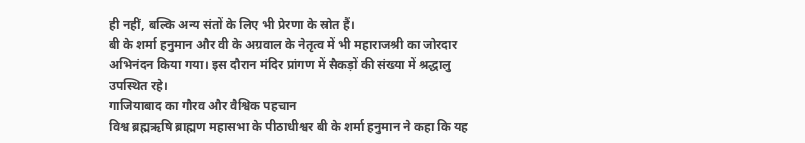ही नहीं, बल्कि अन्य संतों के लिए भी प्रेरणा के स्रोत हैं।
बी के शर्मा हनुमान और वी के अग्रवाल के नेतृत्व में भी महाराजश्री का जोरदार अभिनंदन किया गया। इस दौरान मंदिर प्रांगण में सैकड़ों की संख्या में श्रद्धालु उपस्थित रहे।
गाजियाबाद का गौरव और वैश्विक पहचान
विश्व ब्रह्मऋषि ब्राह्मण महासभा के पीठाधीश्वर बी के शर्मा हनुमान ने कहा कि यह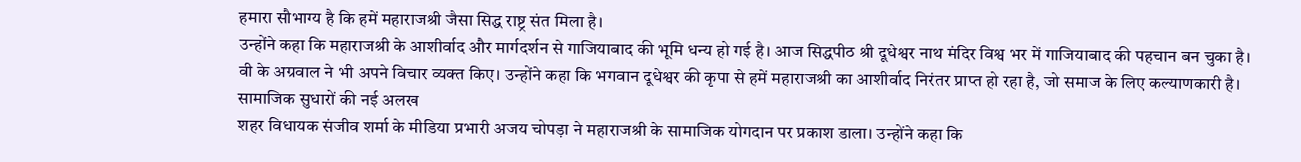हमारा सौभाग्य है कि हमें महाराजश्री जैसा सिद्ध राष्ट्र संत मिला है।
उन्होंने कहा कि महाराजश्री के आशीर्वाद और मार्गदर्शन से गाजियाबाद की भूमि धन्य हो गई है। आज सिद्धपीठ श्री दूधेश्वर नाथ मंदिर विश्व भर में गाजियाबाद की पहचान बन चुका है।
वी के अग्रवाल ने भी अपने विचार व्यक्त किए। उन्होंने कहा कि भगवान दूधेश्वर की कृपा से हमें महाराजश्री का आशीर्वाद निरंतर प्राप्त हो रहा है, जो समाज के लिए कल्याणकारी है।
सामाजिक सुधारों की नई अलख
शहर विधायक संजीव शर्मा के मीडिया प्रभारी अजय चोपड़ा ने महाराजश्री के सामाजिक योगदान पर प्रकाश डाला। उन्होंने कहा कि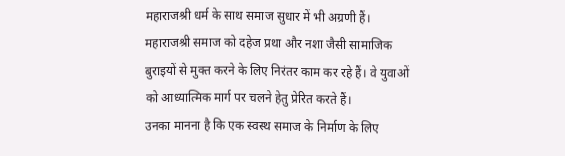महाराजश्री धर्म के साथ समाज सुधार में भी अग्रणी हैं।
महाराजश्री समाज को दहेज प्रथा और नशा जैसी सामाजिक बुराइयों से मुक्त करने के लिए निरंतर काम कर रहे हैं। वे युवाओं को आध्यात्मिक मार्ग पर चलने हेतु प्रेरित करते हैं।
उनका मानना है कि एक स्वस्थ समाज के निर्माण के लिए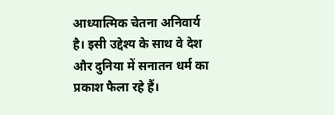आध्यात्मिक चेतना अनिवार्य है। इसी उद्देश्य के साथ वे देश और दुनिया में सनातन धर्म का प्रकाश फैला रहे हैं।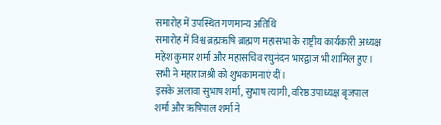समारोह में उपस्थित गणमान्य अतिथि
समारोह में विश्व ब्रह्मऋषि ब्राह्मण महासभा के राष्ट्रीय कार्यकारी अध्यक्ष महेश कुमार शर्मा और महासचिव रघुनंदन भारद्वाज भी शामिल हुए। सभी ने महाराजश्री को शुभकामनाएं दीं।
इसके अलावा सुभाष शर्मा, सुभाष त्यागी, वरिष्ठ उपाध्यक्ष बृजपाल शर्मा और ऋषिपाल शर्मा ने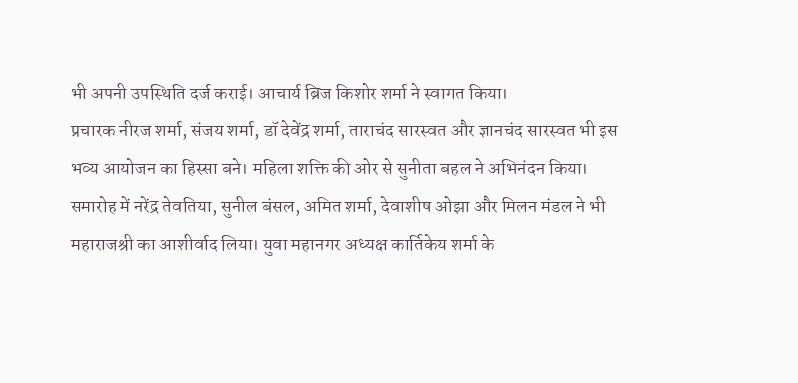भी अपनी उपस्थिति दर्ज कराई। आचार्य ब्रिज किशोर शर्मा ने स्वागत किया।
प्रचारक नीरज शर्मा, संजय शर्मा, डॉ देवेंद्र शर्मा, ताराचंद सारस्वत और ज्ञानचंद सारस्वत भी इस भव्य आयोजन का हिस्सा बने। महिला शक्ति की ओर से सुनीता बहल ने अभिनंदन किया।
समारोह में नरेंद्र तेवतिया, सुनील बंसल, अमित शर्मा, देवाशीष ओझा और मिलन मंडल ने भी महाराजश्री का आशीर्वाद लिया। युवा महानगर अध्यक्ष कार्तिकेय शर्मा के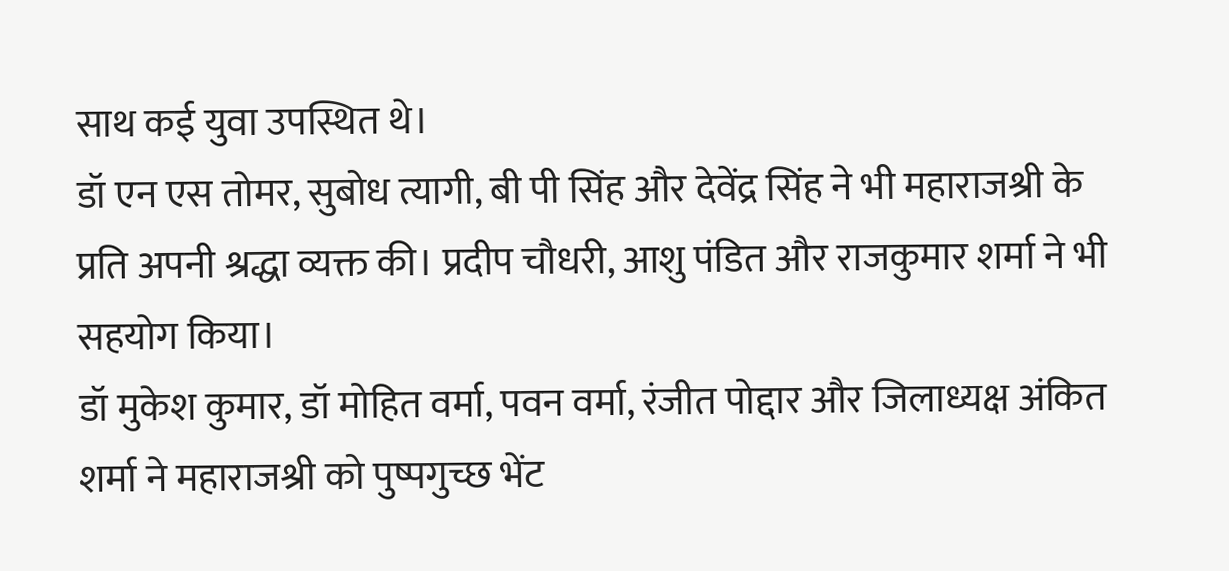साथ कई युवा उपस्थित थे।
डॉ एन एस तोमर, सुबोध त्यागी, बी पी सिंह और देवेंद्र सिंह ने भी महाराजश्री के प्रति अपनी श्रद्धा व्यक्त की। प्रदीप चौधरी, आशु पंडित और राजकुमार शर्मा ने भी सहयोग किया।
डॉ मुकेश कुमार, डॉ मोहित वर्मा, पवन वर्मा, रंजीत पोद्दार और जिलाध्यक्ष अंकित शर्मा ने महाराजश्री को पुष्पगुच्छ भेंट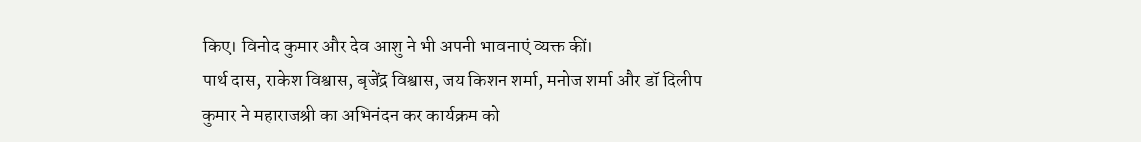किए। विनोद कुमार और देव आशु ने भी अपनी भावनाएं व्यक्त कीं।
पार्थ दास, राकेश विश्वास, बृजेंद्र विश्वास, जय किशन शर्मा, मनोज शर्मा और डॉ दिलीप कुमार ने महाराजश्री का अभिनंदन कर कार्यक्रम को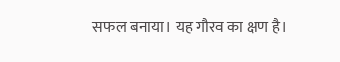सफल बनाया। यह गौरव का क्षण है।